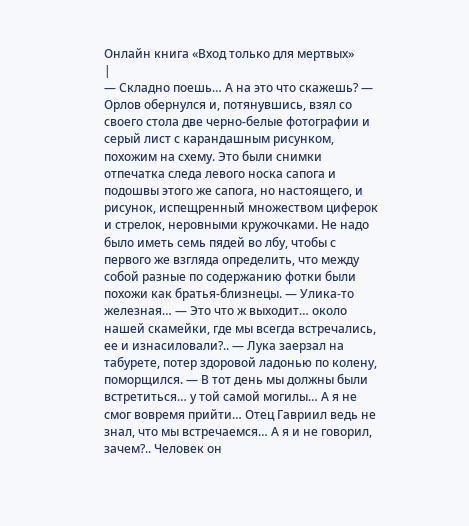Онлайн книга «Вход только для мертвых»
|
— Складно поешь… А на это что скажешь? — Орлов обернулся и, потянувшись, взял со своего стола две черно-белые фотографии и серый лист с карандашным рисунком, похожим на схему. Это были снимки отпечатка следа левого носка сапога и подошвы этого же сапога, но настоящего, и рисунок, испещренный множеством циферок и стрелок, неровными кружочками. Не надо было иметь семь пядей во лбу, чтобы с первого же взгляда определить, что между собой разные по содержанию фотки были похожи как братья-близнецы. — Улика-то железная… — Это что ж выходит… около нашей скамейки, где мы всегда встречались, ее и изнасиловали?.. — Лука заерзал на табурете, потер здоровой ладонью по колену, поморщился. — В тот день мы должны были встретиться… у той самой могилы… А я не смог вовремя прийти… Отец Гавриил ведь не знал, что мы встречаемся… А я и не говорил, зачем?.. Человек он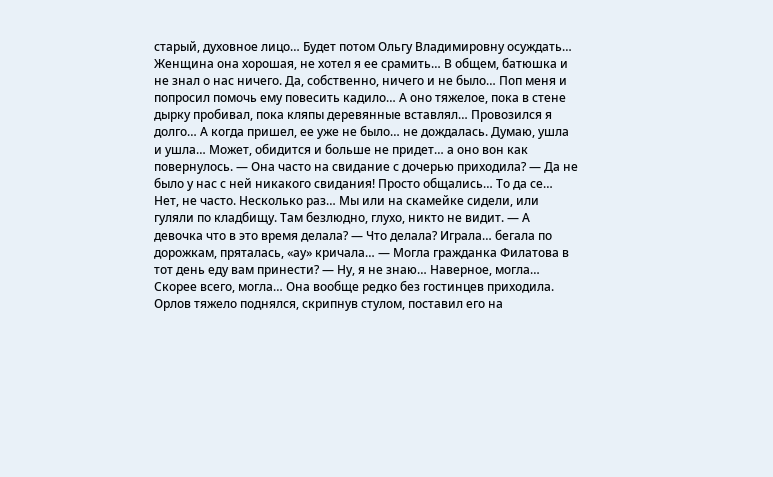старый, духовное лицо… Будет потом Ольгу Владимировну осуждать… Женщина она хорошая, не хотел я ее срамить… В общем, батюшка и не знал о нас ничего. Да, собственно, ничего и не было… Поп меня и попросил помочь ему повесить кадило… А оно тяжелое, пока в стене дырку пробивал, пока кляпы деревянные вставлял… Провозился я долго… А когда пришел, ее уже не было… не дождалась. Думаю, ушла и ушла… Может, обидится и больше не придет… а оно вон как повернулось. — Она часто на свидание с дочерью приходила? — Да не было у нас с ней никакого свидания! Просто общались… То да се… Нет, не часто. Несколько раз… Мы или на скамейке сидели, или гуляли по кладбищу. Там безлюдно, глухо, никто не видит. — А девочка что в это время делала? — Что делала? Играла… бегала по дорожкам, пряталась, «ау» кричала… — Могла гражданка Филатова в тот день еду вам принести? — Ну, я не знаю… Наверное, могла… Скорее всего, могла… Она вообще редко без гостинцев приходила. Орлов тяжело поднялся, скрипнув стулом, поставил его на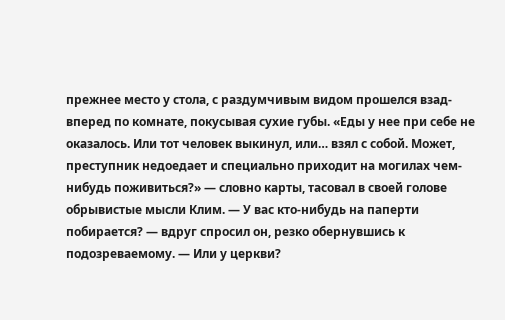прежнее место у стола, с раздумчивым видом прошелся взад-вперед по комнате, покусывая сухие губы. «Еды у нее при себе не оказалось. Или тот человек выкинул, или… взял с собой. Может, преступник недоедает и специально приходит на могилах чем-нибудь поживиться?» — словно карты, тасовал в своей голове обрывистые мысли Клим. — У вас кто-нибудь на паперти побирается? — вдруг спросил он, резко обернувшись к подозреваемому. — Или у церкви?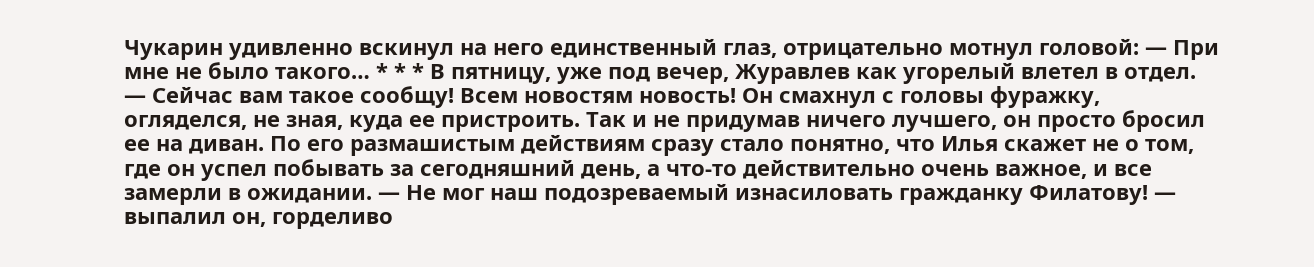Чукарин удивленно вскинул на него единственный глаз, отрицательно мотнул головой: — При мне не было такого… * * * В пятницу, уже под вечер, Журавлев как угорелый влетел в отдел. — Сейчас вам такое сообщу! Всем новостям новость! Он смахнул с головы фуражку, огляделся, не зная, куда ее пристроить. Так и не придумав ничего лучшего, он просто бросил ее на диван. По его размашистым действиям сразу стало понятно, что Илья скажет не о том, где он успел побывать за сегодняшний день, а что-то действительно очень важное, и все замерли в ожидании. — Не мог наш подозреваемый изнасиловать гражданку Филатову! — выпалил он, горделиво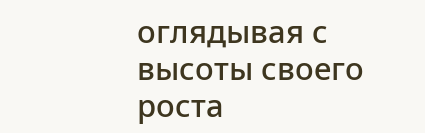оглядывая с высоты своего роста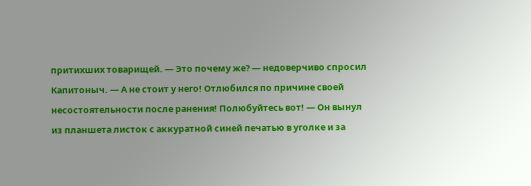притихших товарищей. — Это почему же? — недоверчиво спросил Капитоныч. — А не стоит у него! Отлюбился по причине своей несостоятельности после ранения! Полюбуйтесь вот! — Он вынул из планшета листок с аккуратной синей печатью в уголке и за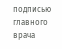подписью главного врача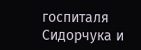госпиталя Сидорчука и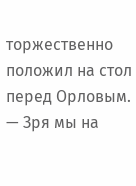торжественно положил на стол перед Орловым. — Зря мы на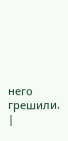него грешили. |